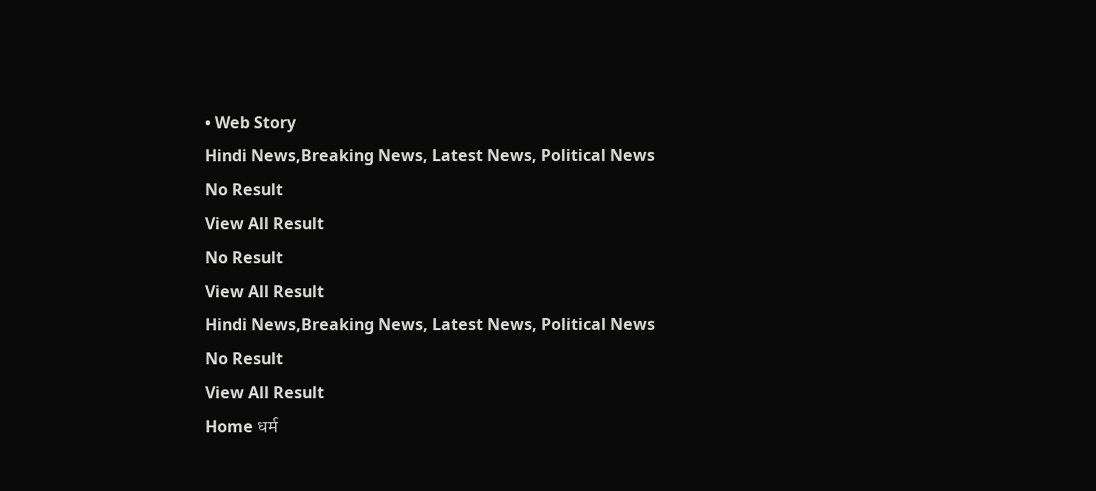• Web Story
Hindi News,Breaking News, Latest News, Political News
No Result
View All Result
No Result
View All Result
Hindi News,Breaking News, Latest News, Political News
No Result
View All Result
Home धर्म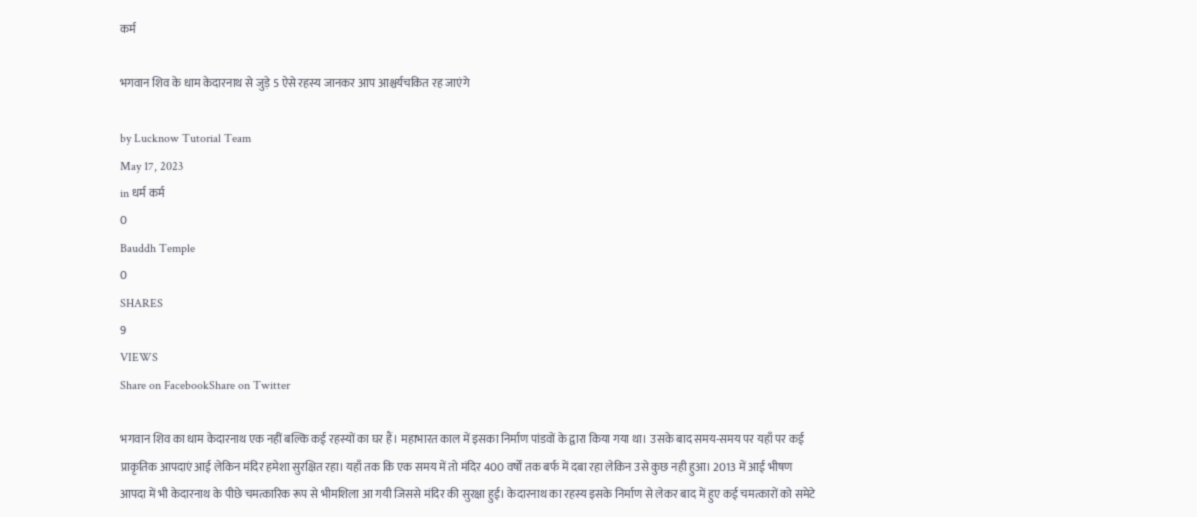कर्म

भगवान शिव के धाम केदारनाथ से जुड़े 5 ऐसे रहस्य जानकर आप आश्चर्यचकित रह जाएंगे

by Lucknow Tutorial Team
May 17, 2023
in धर्म कर्म
0
Bauddh Temple
0
SHARES
9
VIEWS
Share on FacebookShare on Twitter

भगवान शिव का धाम केदारनाथ एक नहीं बल्कि कई रहस्यों का घर हैं। महाभारत काल में इसका निर्माण पांडवों के द्वारा किया गया था। उसके बाद समय-समय पर यहाँ पर कई प्राकृतिक आपदाएं आई लेकिन मंदिर हमेशा सुरक्षित रहा। यहाँ तक कि एक समय में तो मंदिर 400 वर्षों तक बर्फ में दबा रहा लेकिन उसे कुछ नही हुआ। 2013 में आई भीषण आपदा में भी केदारनाथ के पीछे चमत्कारिक रूप से भीमशिला आ गयी जिससे मंदिर की सुरक्षा हुई। केदारनाथ का रहस्य इसके निर्माण से लेकर बाद में हुए कई चमत्कारों को समेटे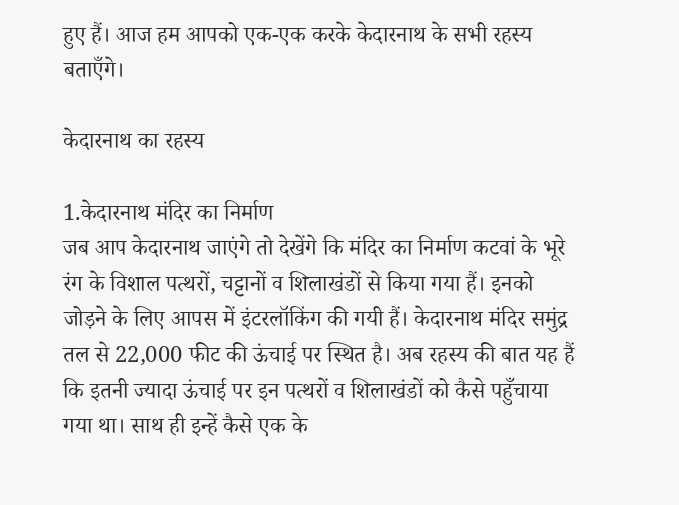हुए हैं। आज हम आपको एक-एक करके केदारनाथ के सभी रहस्य बताएँगे।

केदारनाथ का रहस्य

1.केदारनाथ मंदिर का निर्माण
जब आप केदारनाथ जाएंगे तो देखेंगे कि मंदिर का निर्माण कटवां के भूरे रंग के विशाल पत्थरों, चट्टानों व शिलाखंडों से किया गया हैं। इनको जोड़ने के लिए आपस में इंटरलॉकिंग की गयी हैं। केदारनाथ मंदिर समुंद्र तल से 22,000 फीट की ऊंचाई पर स्थित है। अब रहस्य की बात यह हैं कि इतनी ज्यादा ऊंचाई पर इन पत्थरों व शिलाखंडों को कैसे पहुँचाया गया था। साथ ही इन्हें कैसे एक के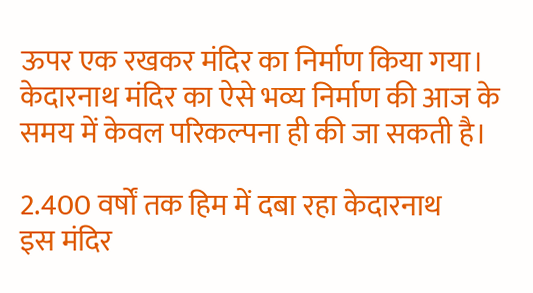ऊपर एक रखकर मंदिर का निर्माण किया गया। केदारनाथ मंदिर का ऐसे भव्य निर्माण की आज के समय में केवल परिकल्पना ही की जा सकती है।

2.400 वर्षों तक हिम में दबा रहा केदारनाथ
इस मंदिर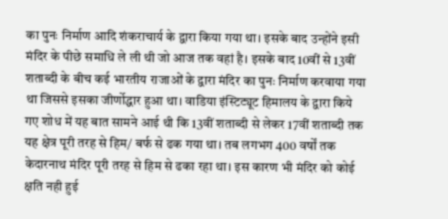का पुनः निर्माण आदि शंकराचार्य के द्वारा किया गया था। इसके बाद उन्होंने इसी मंदिर के पीछे समाधि ले ली थी जो आज तक वहां है। इसके बाद 10वीं से 13वीं शताब्दी के बीच कई भारतीय राजाओं के द्वारा मंदिर का पुनः निर्माण करवाया गया था जिससे इसका जीर्णोद्धार हुआ था। वाडिया इंस्टिट्यूट हिमालय के द्वारा किये गए शोध में यह बात सामने आई थी कि 13वीं शताब्दी से लेकर 17वीं शताब्दी तक यह क्षेत्र पूरी तरह से हिम/ बर्फ से ढक गया था। तब लगभग 400 वर्षों तक केदारनाथ मंदिर पूरी तरह से हिम से ढका रहा था। इस कारण भी मंदिर को कोई क्षति नही हुई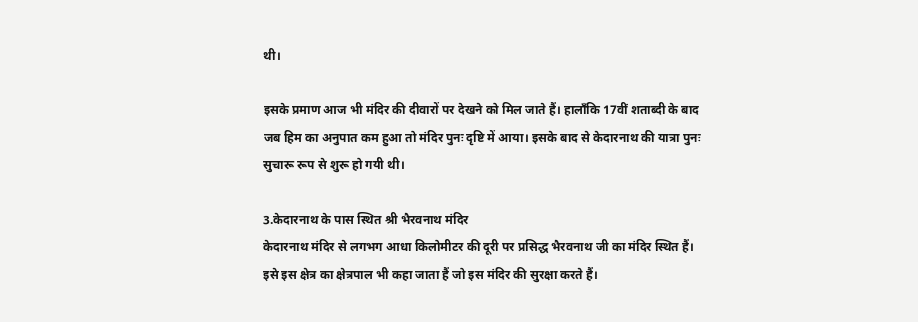थी।

इसके प्रमाण आज भी मंदिर की दीवारों पर देखने को मिल जाते हैं। हालाँकि 17वीं शताब्दी के बाद जब हिम का अनुपात कम हुआ तो मंदिर पुनः दृष्टि में आया। इसके बाद से केदारनाथ की यात्रा पुनः सुचारू रूप से शुरू हो गयी थी।

3.केदारनाथ के पास स्थित श्री भैरवनाथ मंदिर
केदारनाथ मंदिर से लगभग आधा किलोमीटर की दूरी पर प्रसिद्ध भैरवनाथ जी का मंदिर स्थित हैं। इसे इस क्षेत्र का क्षेत्रपाल भी कहा जाता हैं जो इस मंदिर की सुरक्षा करते हैं।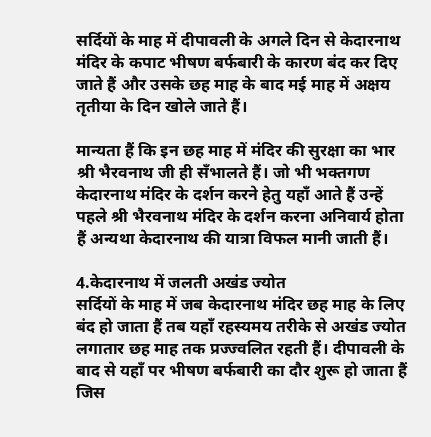सर्दियों के माह में दीपावली के अगले दिन से केदारनाथ मंदिर के कपाट भीषण बर्फबारी के कारण बंद कर दिए जाते हैं और उसके छह माह के बाद मई माह में अक्षय तृतीया के दिन खोले जाते हैं।

मान्यता हैं कि इन छह माह में मंदिर की सुरक्षा का भार श्री भैरवनाथ जी ही सँभालते हैं। जो भी भक्तगण केदारनाथ मंदिर के दर्शन करने हेतु यहाँ आते हैं उन्हें पहले श्री भैरवनाथ मंदिर के दर्शन करना अनिवार्य होता हैं अन्यथा केदारनाथ की यात्रा विफल मानी जाती हैं।

4.केदारनाथ में जलती अखंड ज्योत
सर्दियों के माह में जब केदारनाथ मंदिर छह माह के लिए बंद हो जाता हैं तब यहाँ रहस्यमय तरीके से अखंड ज्योत लगातार छह माह तक प्रज्ज्वलित रहती हैं। दीपावली के बाद से यहाँ पर भीषण बर्फबारी का दौर शुरू हो जाता हैं जिस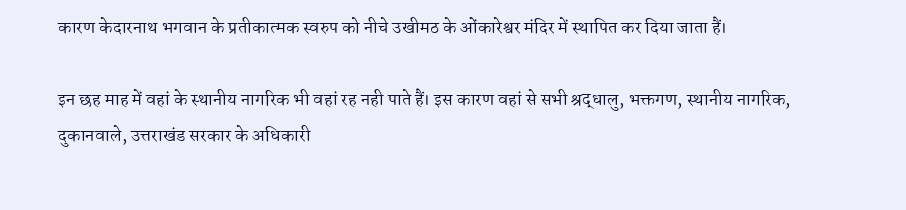कारण केदारनाथ भगवान के प्रतीकात्मक स्वरुप को नीचे उखीमठ के ओंकारेश्वर मंदिर में स्थापित कर दिया जाता हैं।

इन छह माह में वहां के स्थानीय नागरिक भी वहां रह नही पाते हैं। इस कारण वहां से सभी श्रद्धालु, भक्तगण, स्थानीय नागरिक, दुकानवाले, उत्तराखंड सरकार के अधिकारी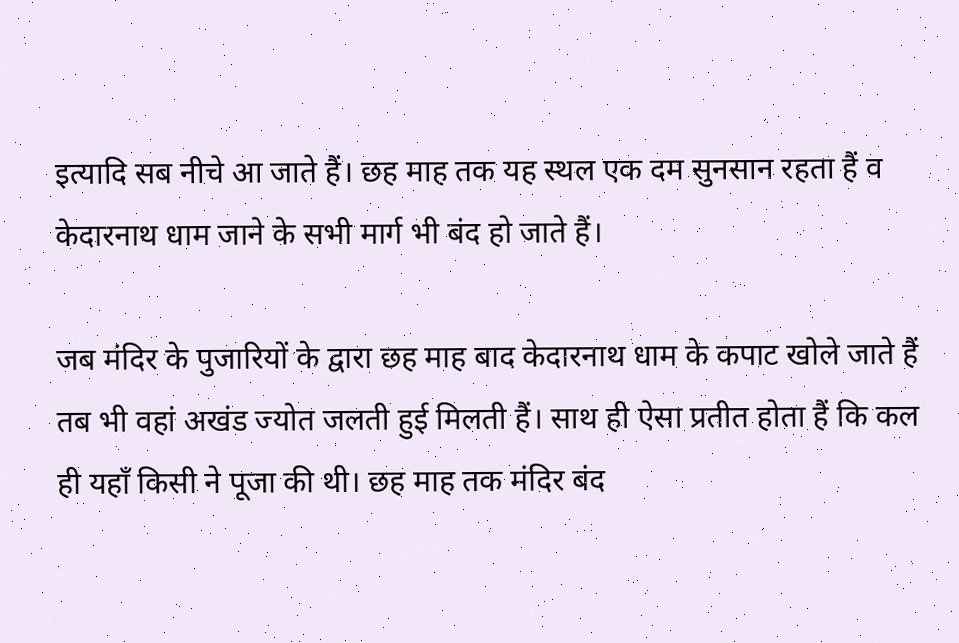इत्यादि सब नीचे आ जाते हैं। छह माह तक यह स्थल एक दम सुनसान रहता हैं व केदारनाथ धाम जाने के सभी मार्ग भी बंद हो जाते हैं।

जब मंदिर के पुजारियों के द्वारा छह माह बाद केदारनाथ धाम के कपाट खोले जाते हैं तब भी वहां अखंड ज्योत जलती हुई मिलती हैं। साथ ही ऐसा प्रतीत होता हैं कि कल ही यहाँ किसी ने पूजा की थी। छह माह तक मंदिर बंद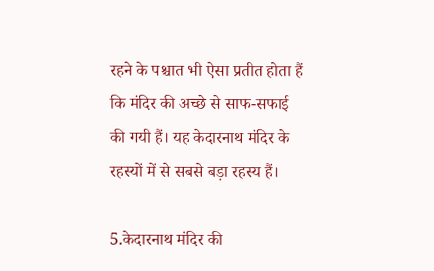रहने के पश्चात भी ऐसा प्रतीत होता हैं कि मंदिर की अच्छे से साफ-सफाई की गयी हैं। यह केदारनाथ मंदिर के रहस्यों में से सबसे बड़ा रहस्य हैं।

5.केदारनाथ मंदिर की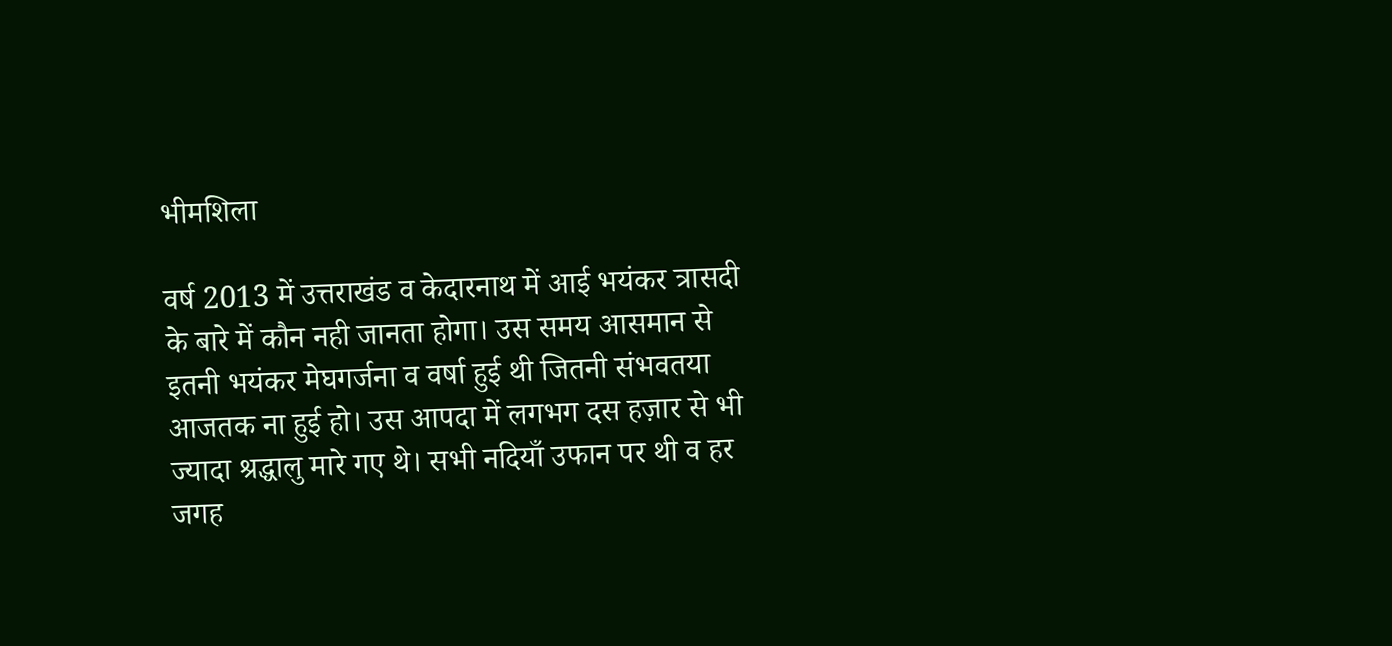भीमशिला

वर्ष 2013 में उत्तराखंड व केदारनाथ में आई भयंकर त्रासदी के बारे में कौन नही जानता होगा। उस समय आसमान से इतनी भयंकर मेघगर्जना व वर्षा हुई थी जितनी संभवतया आजतक ना हुई हो। उस आपदा में लगभग दस हज़ार से भी ज्यादा श्रद्धालु मारे गए थे। सभी नदियाँ उफान पर थी व हर जगह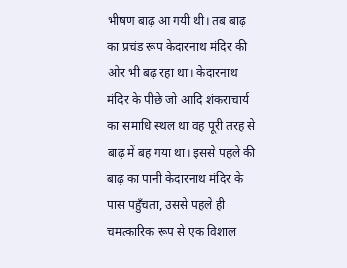भीषण बाढ़ आ गयी थी। तब बाढ़ का प्रचंड रूप केदारनाथ मंदिर की ओर भी बढ़ रहा था। केदारनाथ मंदिर के पीछे जो आदि शंकराचार्य का समाधि स्थल था वह पूरी तरह से बाढ़ में बह गया था। इससे पहले की बाढ़ का पानी केदारनाथ मंदिर के पास पहुँचता, उससे पहले ही चमत्कारिक रूप से एक विशाल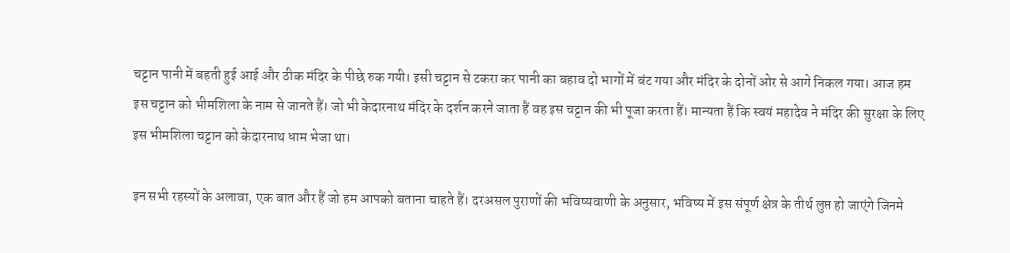चट्टान पानी में बहती हुई आई और ठीक मंदिर के पीछे रुक गयी। इसी चट्टान से टकरा कर पानी का बहाव दो भागों में बंट गया और मंदिर के दोनों ओर से आगे निकल गया। आज हम इस चट्टान को भीमशिला के नाम से जानते हैं। जो भी केदारनाथ मंदिर के दर्शन करने जाता हैं वह इस चट्टान की भी पूजा करता हैं। मान्यता हैं कि स्वयं महादेव ने मंदिर की सुरक्षा के लिए इस भीमशिला चट्टान को केदारनाथ धाम भेजा था।

इन सभी रहस्यों के अलावा, एक बात और हैं जो हम आपको बताना चाहते हैं। दरअसल पुराणों की भविष्यवाणी के अनुसार, भविष्य में इस संपूर्ण क्षेत्र के तीर्थ लुप्त हो जाएंगे जिनमे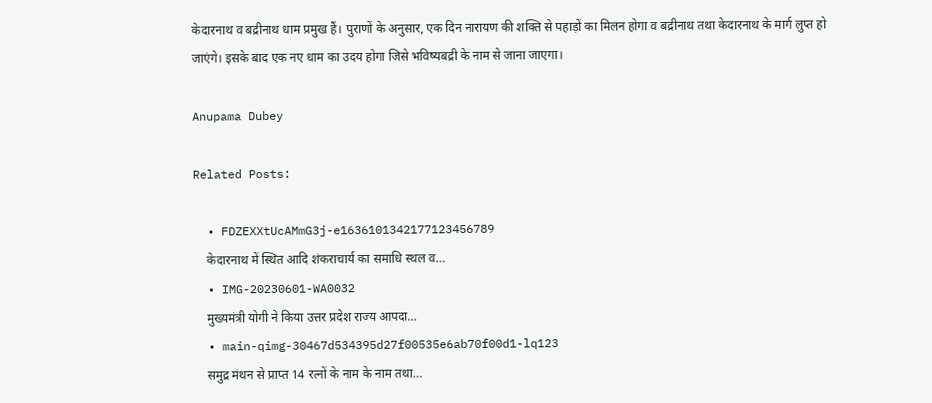केदारनाथ व बद्रीनाथ धाम प्रमुख हैं। पुराणों के अनुसार, एक दिन नारायण की शक्ति से पहाड़ों का मिलन होगा व बद्रीनाथ तथा केदारनाथ के मार्ग लुप्त हो जाएंगे। इसके बाद एक नए धाम का उदय होगा जिसे भविष्यबद्री के नाम से जाना जाएगा।

Anupama Dubey

Related Posts:

  • FDZEXXtUcAMmG3j-e1636101342177123456789
    केदारनाथ में स्थित आदि शंकराचार्य का समाधि स्थल व…
  • IMG-20230601-WA0032
    मुख्यमंत्री योगी ने किया उत्तर प्रदेश राज्य आपदा…
  • main-qimg-30467d534395d27f00535e6ab70f00d1-lq123
    समुद्र मंथन से प्राप्त 14 रत्नों के नाम के नाम तथा…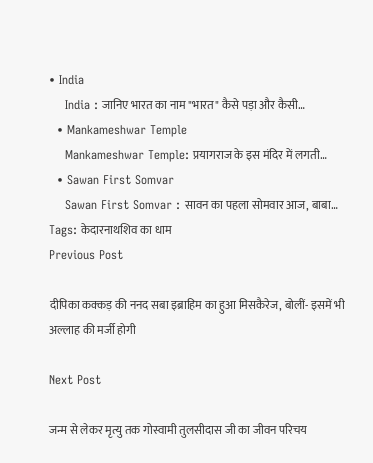• India
    India : जानिए भारत का नाम "भारत" कैसे पड़ा और कैसी…
  • Mankameshwar Temple
    Mankameshwar Temple: प्रयागराज के इस मंदिर में लगती…
  • Sawan First Somvar
    Sawan First Somvar : सावन का पहला सोमवार आज, बाबा…
Tags: केदारनाथशिव का धाम
Previous Post

दीपिका कक्कड़ की ननद सबा इब्राहिम का हुआ मिसकैरेज, बोलीं- इसमें भी अल्लाह की मर्जी होगी

Next Post

जन्म से लेकर मृत्यु तक गोस्वामी तुलसीदास जी का जीवन परिचय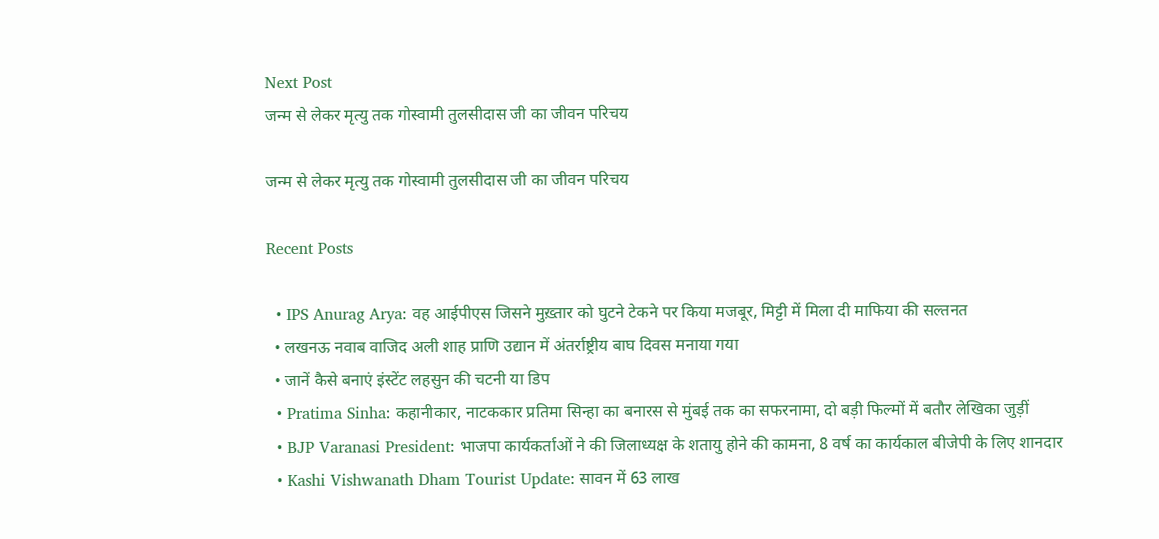Next Post
जन्म से लेकर मृत्यु तक गोस्वामी तुलसीदास जी का जीवन परिचय

जन्म से लेकर मृत्यु तक गोस्वामी तुलसीदास जी का जीवन परिचय

Recent Posts

  • IPS Anurag Arya: वह आईपीएस जिसने मुख़्तार को घुटने टेकने पर किया मजबूर, मिट्टी में मिला दी माफिया की सल्तनत
  • लखनऊ नवाब वाजिद अली शाह प्राणि उद्यान में अंतर्राष्ट्रीय बाघ दिवस मनाया गया
  • जानें कैसे बनाएं इंस्टेंट लहसुन की चटनी या डिप
  • Pratima Sinha: कहानीकार, नाटककार प्रतिमा सिन्हा का बनारस से मुंबई तक का सफरनामा, दो बड़ी फिल्मों में बतौर लेखिका जुड़ीं
  • BJP Varanasi President: भाजपा कार्यकर्ताओं ने की जिलाध्यक्ष के शतायु होने की कामना, 8 वर्ष का कार्यकाल बीजेपी के लिए शानदार
  • Kashi Vishwanath Dham Tourist Update: सावन में 63 लाख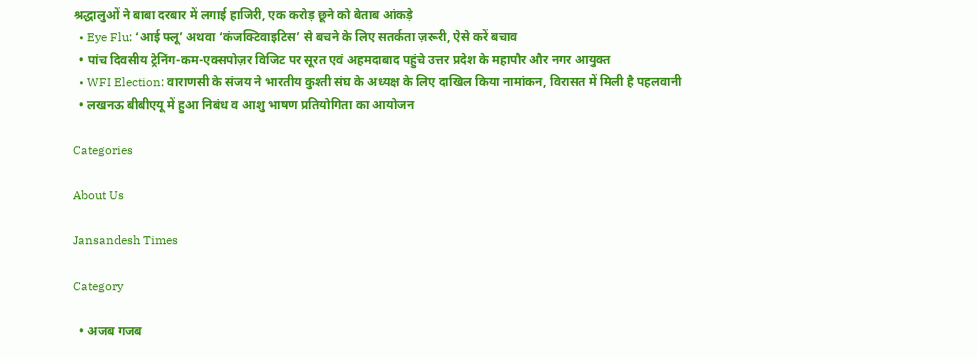श्रद्धालुओं ने बाबा दरबार में लगाई हाजिरी, एक करोड़ छूने को बेताब आंकड़े
  • Eye Flu: ‘आई फ्लू’ अथवा ‘कंजक्टिवाइटिस’ से बचने के लिए सतर्कता ज़रूरी, ऐसे करें बचाव
  • पांच दिवसीय ट्रेनिंग-कम-एक्सपोज़र विजिट पर सूरत एवं अहमदाबाद पहुंचे उत्तर प्रदेश के महापौर और नगर आयुक्त
  • WFI Election: वाराणसी के संजय ने भारतीय कुश्ती संघ के अध्यक्ष के लिए दाखिल किया नामांकन, विरासत में मिली है पहलवानी
  • लखनऊ बीबीएयू में हुआ निबंध व आशु भाषण प्रतियोगिता का आयोजन

Categories

About Us

Jansandesh Times

Category

  • अजब गजब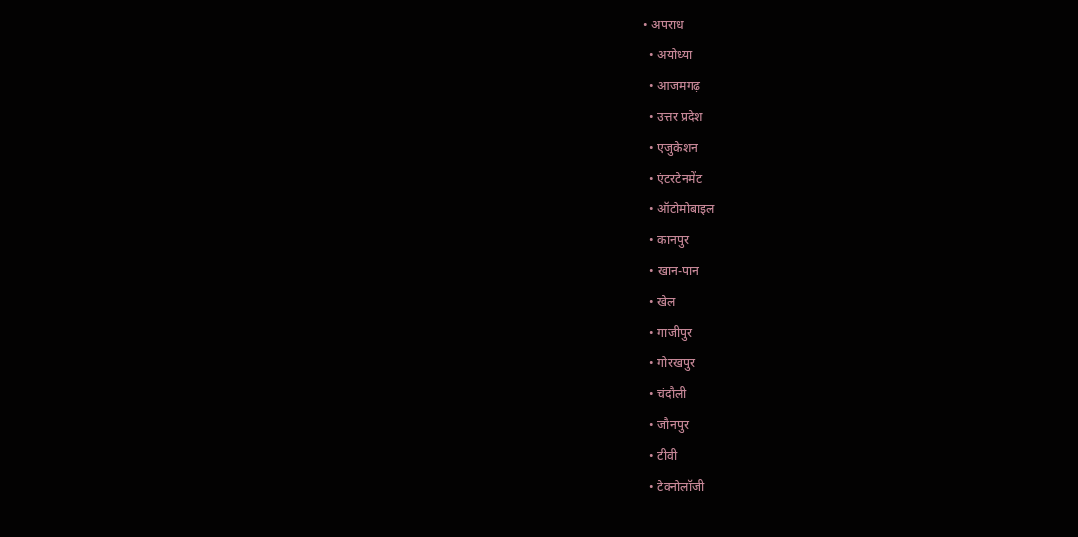• अपराध
  • अयोध्या
  • आजमगढ़
  • उत्तर प्रदेश
  • एजुकेशन
  • एंटरटेनमेंट
  • ऑटोमोबाइल
  • कानपुर
  • खान-पान
  • खेल
  • गाजीपुर
  • गोरखपुर
  • चंदौली
  • जौनपुर
  • टीवी
  • टेक्नोलॉजी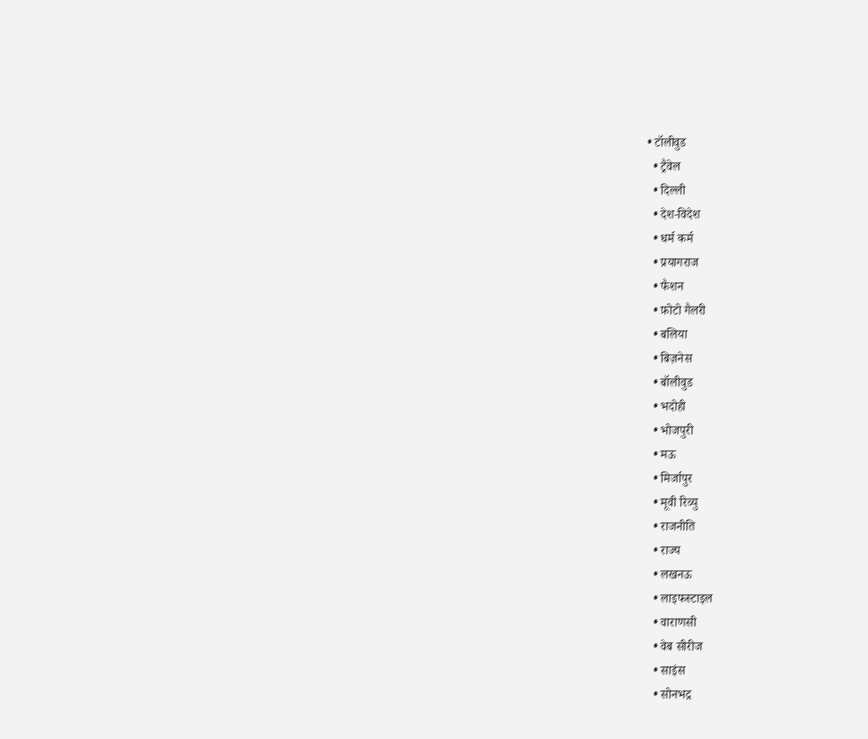• टॉलीवुड
  • ट्रैवेल
  • दिल्ली
  • देश-विदेश
  • धर्म कर्म
  • प्रयागराज
  • फैशन
  • फ़ोटो गैलरी
  • बलिया
  • बिज़नेस
  • बॉलीवुड
  • भदोही
  • भोजपुरी
  • मऊ
  • मिर्जापुर
  • मूवी रिव्यु
  • राजनीति
  • राज्य
  • लखनऊ
  • लाइफस्टाइल
  • वाराणसी
  • वेब सीरीज
  • साइंस
  • सोनभद्र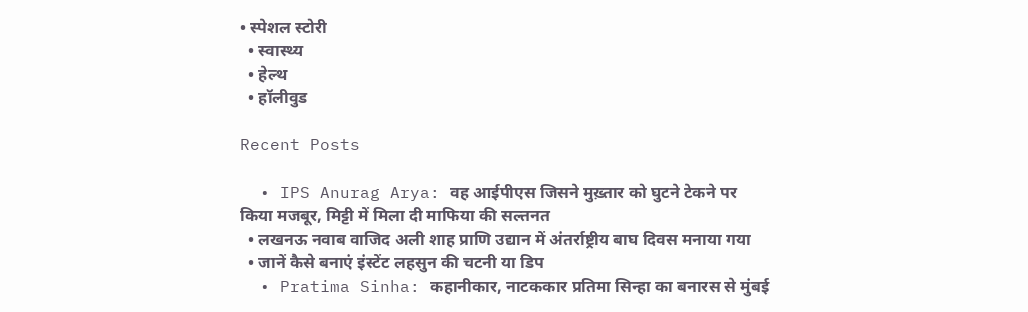• स्पेशल स्टोरी
  • स्वास्थ्य
  • हेल्थ
  • हॉलीवुड

Recent Posts

  • IPS Anurag Arya: वह आईपीएस जिसने मुख़्तार को घुटने टेकने पर किया मजबूर, मिट्टी में मिला दी माफिया की सल्तनत
  • लखनऊ नवाब वाजिद अली शाह प्राणि उद्यान में अंतर्राष्ट्रीय बाघ दिवस मनाया गया
  • जानें कैसे बनाएं इंस्टेंट लहसुन की चटनी या डिप
  • Pratima Sinha: कहानीकार, नाटककार प्रतिमा सिन्हा का बनारस से मुंबई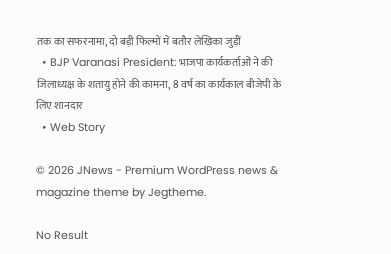तक का सफरनामा, दो बड़ी फिल्मों में बतौर लेखिका जुड़ीं
  • BJP Varanasi President: भाजपा कार्यकर्ताओं ने की जिलाध्यक्ष के शतायु होने की कामना, 8 वर्ष का कार्यकाल बीजेपी के लिए शानदार
  • Web Story

© 2026 JNews - Premium WordPress news & magazine theme by Jegtheme.

No Result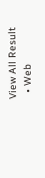View All Result
  • Web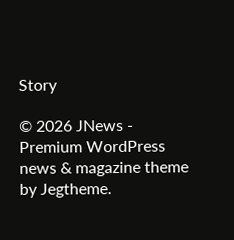Story

© 2026 JNews - Premium WordPress news & magazine theme by Jegtheme.